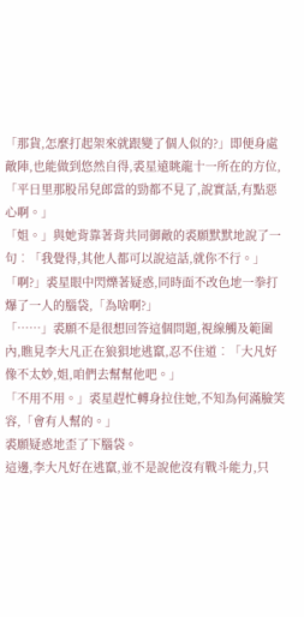「那貨,怎麼打起架來就跟變了個人似的?」即便身處敵陣,也能做到悠然自得,裘星遠眺龍十一所在的方位,「平日里那股吊兒郎當的勁都不見了,說實話,有點惡心啊。」
「姐。」與她背靠著背共同御敵的裘願默默地說了一句︰「我覺得,其他人都可以說這話,就你不行。」
「啊?」裘星眼中閃爍著疑惑,同時面不改色地一拳打爆了一人的腦袋,「為啥啊?」
「……」裘願不是很想回答這個問題,視線觸及範圍內,瞧見李大凡正在狼狽地逃竄,忍不住道︰「大凡好像不太妙,姐,咱們去幫幫他吧。」
「不用不用。」裘星趕忙轉身拉住她,不知為何滿臉笑容,「會有人幫的。」
裘願疑惑地歪了下腦袋。
這邊,李大凡好在逃竄,並不是說他沒有戰斗能力,只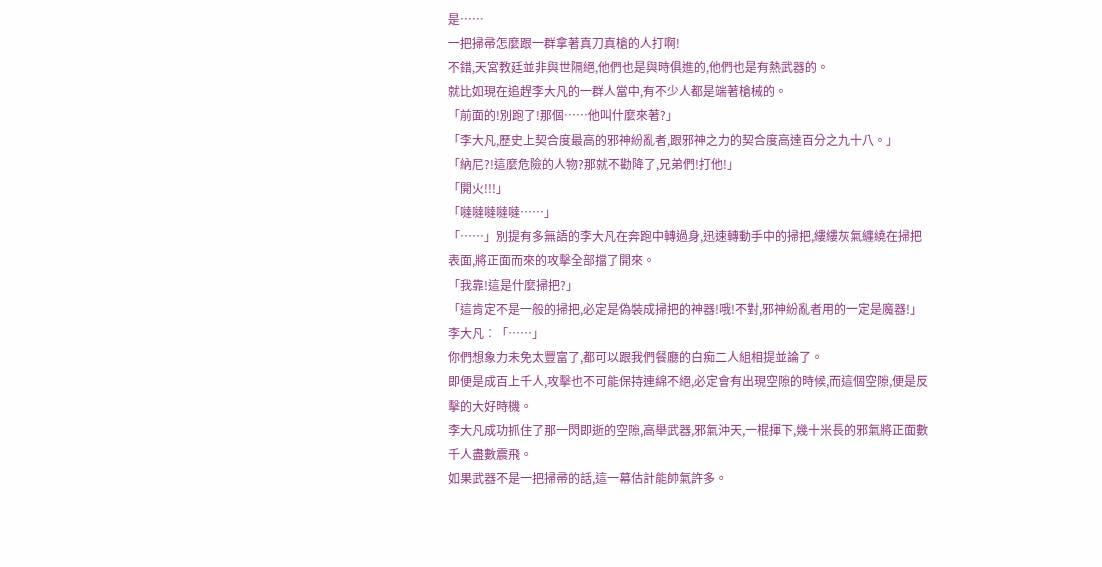是……
一把掃帚怎麼跟一群拿著真刀真槍的人打啊!
不錯,天宮教廷並非與世隔絕,他們也是與時俱進的,他們也是有熱武器的。
就比如現在追趕李大凡的一群人當中,有不少人都是端著槍械的。
「前面的!別跑了!那個……他叫什麼來著?」
「李大凡,歷史上契合度最高的邪神紛亂者,跟邪神之力的契合度高達百分之九十八。」
「納尼?!這麼危險的人物?那就不勸降了,兄弟們!打他!」
「開火!!!」
「噠噠噠噠噠……」
「……」別提有多無語的李大凡在奔跑中轉過身,迅速轉動手中的掃把,縷縷灰氣纏繞在掃把表面,將正面而來的攻擊全部擋了開來。
「我靠!這是什麼掃把?」
「這肯定不是一般的掃把,必定是偽裝成掃把的神器!哦!不對,邪神紛亂者用的一定是魔器!」
李大凡︰「……」
你們想象力未免太豐富了,都可以跟我們餐廳的白痴二人組相提並論了。
即便是成百上千人,攻擊也不可能保持連綿不絕,必定會有出現空隙的時候,而這個空隙,便是反擊的大好時機。
李大凡成功抓住了那一閃即逝的空隙,高舉武器,邪氣沖天,一棍揮下,幾十米長的邪氣將正面數千人盡數震飛。
如果武器不是一把掃帚的話,這一幕估計能帥氣許多。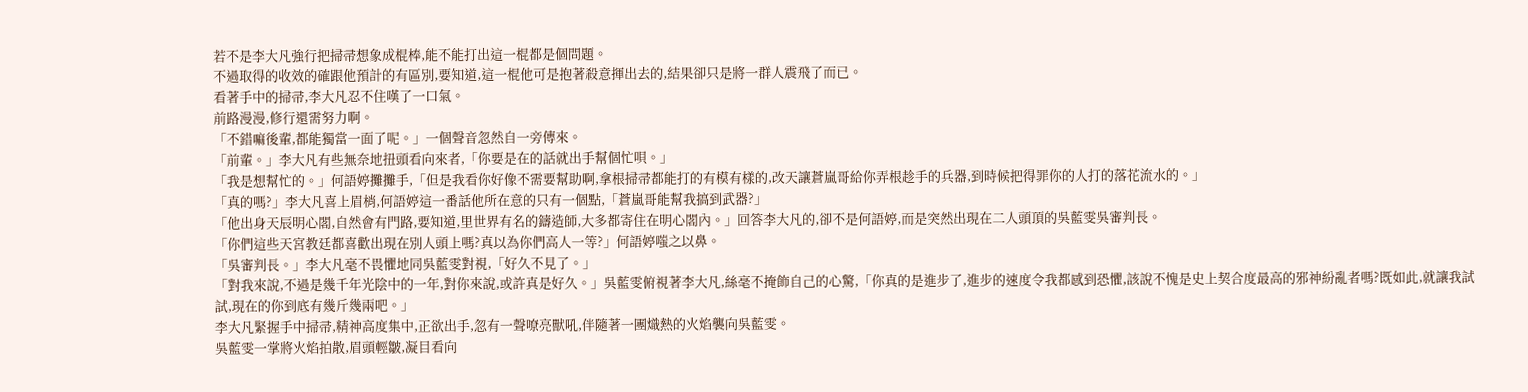若不是李大凡強行把掃帚想象成棍棒,能不能打出這一棍都是個問題。
不過取得的收效的確跟他預計的有區別,要知道,這一棍他可是抱著殺意揮出去的,結果卻只是將一群人震飛了而已。
看著手中的掃帚,李大凡忍不住嘆了一口氣。
前路漫漫,修行還需努力啊。
「不錯嘛後輩,都能獨當一面了呢。」一個聲音忽然自一旁傳來。
「前輩。」李大凡有些無奈地扭頭看向來者,「你要是在的話就出手幫個忙唄。」
「我是想幫忙的。」何語婷攤攤手,「但是我看你好像不需要幫助啊,拿根掃帚都能打的有模有樣的,改天讓蒼嵐哥給你弄根趁手的兵器,到時候把得罪你的人打的落花流水的。」
「真的嗎?」李大凡喜上眉梢,何語婷這一番話他所在意的只有一個點,「蒼嵐哥能幫我搞到武器?」
「他出身天辰明心閣,自然會有門路,要知道,里世界有名的鑄造師,大多都寄住在明心閣內。」回答李大凡的,卻不是何語婷,而是突然出現在二人頭頂的吳藍雯吳審判長。
「你們這些天宮教廷都喜歡出現在別人頭上嗎?真以為你們高人一等?」何語婷嗤之以鼻。
「吳審判長。」李大凡毫不畏懼地同吳藍雯對視,「好久不見了。」
「對我來說,不過是幾千年光陰中的一年,對你來說,或許真是好久。」吳藍雯俯視著李大凡,絲毫不掩飾自己的心驚,「你真的是進步了,進步的速度令我都感到恐懼,該說不愧是史上契合度最高的邪神紛亂者嗎?既如此,就讓我試試,現在的你到底有幾斤幾兩吧。」
李大凡緊握手中掃帚,精神高度集中,正欲出手,忽有一聲嘹亮獸吼,伴隨著一團熾熱的火焰襲向吳藍雯。
吳藍雯一掌將火焰拍散,眉頭輕皺,凝目看向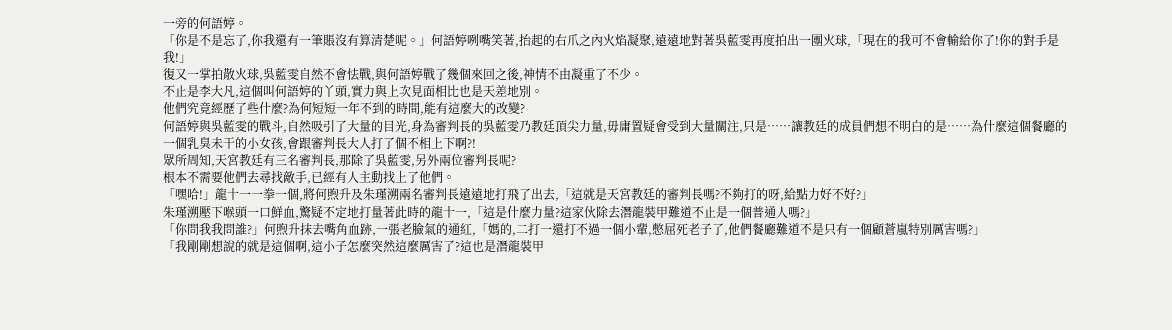一旁的何語婷。
「你是不是忘了,你我還有一筆賬沒有算清楚呢。」何語婷咧嘴笑著,抬起的右爪之內火焰凝聚,遠遠地對著吳藍雯再度拍出一團火球,「現在的我可不會輸給你了!你的對手是我!」
復又一掌拍散火球,吳藍雯自然不會怯戰,與何語婷戰了幾個來回之後,神情不由凝重了不少。
不止是李大凡,這個叫何語婷的丫頭,實力與上次見面相比也是天差地別。
他們究竟經歷了些什麼?為何短短一年不到的時間,能有這麼大的改變?
何語婷與吳藍雯的戰斗,自然吸引了大量的目光,身為審判長的吳藍雯乃教廷頂尖力量,毋庸置疑會受到大量關注,只是……讓教廷的成員們想不明白的是……為什麼這個餐廳的一個乳臭未干的小女孩,會跟審判長大人打了個不相上下啊?!
眾所周知,天宮教廷有三名審判長,那除了吳藍雯,另外兩位審判長呢?
根本不需要他們去尋找敵手,已經有人主動找上了他們。
「嘿哈!」龍十一一拳一個,將何煦升及朱瑾溯兩名審判長遠遠地打飛了出去,「這就是天宮教廷的審判長嗎?不夠打的呀,給點力好不好?」
朱瑾溯壓下喉頭一口鮮血,驚疑不定地打量著此時的龍十一,「這是什麼力量?這家伙除去潛龍裝甲難道不止是一個普通人嗎?」
「你問我我問誰?」何煦升抹去嘴角血跡,一張老臉氣的通紅,「媽的,二打一還打不過一個小輩,憋屈死老子了,他們餐廳難道不是只有一個顧蒼嵐特別厲害嗎?」
「我剛剛想說的就是這個啊,這小子怎麼突然這麼厲害了?這也是潛龍裝甲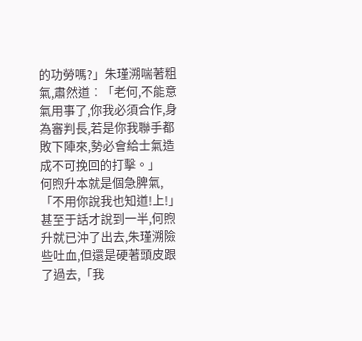的功勞嗎?」朱瑾溯喘著粗氣,肅然道︰「老何,不能意氣用事了,你我必須合作,身為審判長,若是你我聯手都敗下陣來,勢必會給士氣造成不可挽回的打擊。」
何煦升本就是個急脾氣,「不用你說我也知道!上!」
甚至于話才說到一半,何煦升就已沖了出去,朱瑾溯險些吐血,但還是硬著頭皮跟了過去,「我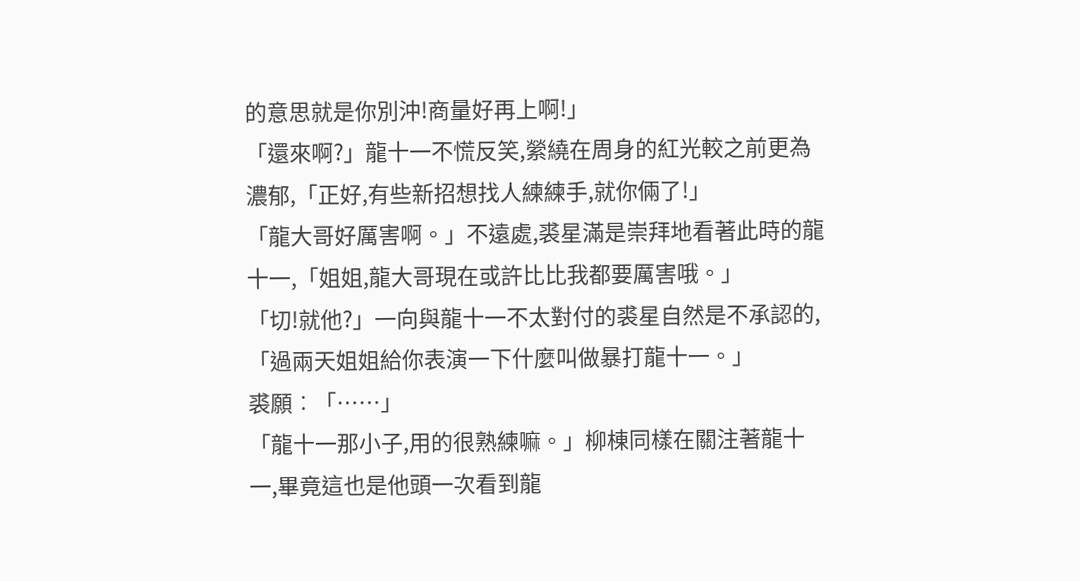的意思就是你別沖!商量好再上啊!」
「還來啊?」龍十一不慌反笑,縈繞在周身的紅光較之前更為濃郁,「正好,有些新招想找人練練手,就你倆了!」
「龍大哥好厲害啊。」不遠處,裘星滿是崇拜地看著此時的龍十一,「姐姐,龍大哥現在或許比比我都要厲害哦。」
「切!就他?」一向與龍十一不太對付的裘星自然是不承認的,「過兩天姐姐給你表演一下什麼叫做暴打龍十一。」
裘願︰「……」
「龍十一那小子,用的很熟練嘛。」柳棟同樣在關注著龍十一,畢竟這也是他頭一次看到龍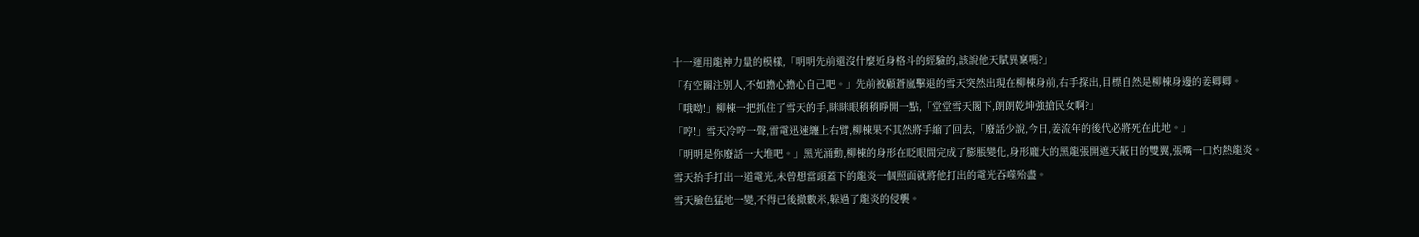十一運用龍神力量的模樣,「明明先前還沒什麼近身格斗的經驗的,該說他天賦異稟嗎?」
「有空關注別人,不如擔心擔心自己吧。」先前被顧蒼嵐擊退的雪天突然出現在柳棟身前,右手探出,目標自然是柳棟身邊的姜卿卿。
「哦呦!」柳棟一把抓住了雪天的手,眯眯眼稍稍睜開一點,「堂堂雪天閣下,朗朗乾坤強搶民女啊?」
「哼!」雪天冷哼一聲,雷電迅速纏上右臂,柳棟果不其然將手縮了回去,「廢話少說,今日,姜流年的後代必將死在此地。」
「明明是你廢話一大堆吧。」黑光涌動,柳棟的身形在眨眼間完成了膨脹變化,身形龐大的黑龍張開遮天蔽日的雙翼,張嘴一口灼熱龍炎。
雪天抬手打出一道電光,未曾想當頭蓋下的龍炎一個照面就將他打出的電光吞噬殆盡。
雪天臉色猛地一變,不得已後撤數米,躲過了龍炎的侵襲。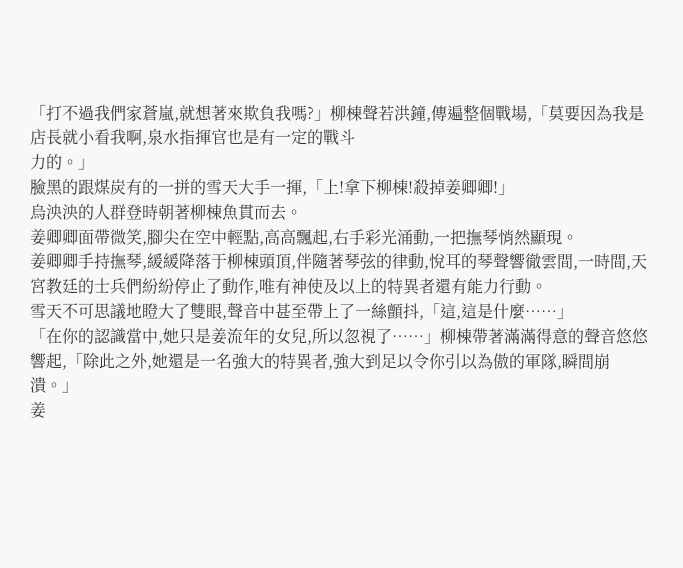「打不過我們家蒼嵐,就想著來欺負我嗎?」柳棟聲若洪鐘,傳遍整個戰場,「莫要因為我是店長就小看我啊,泉水指揮官也是有一定的戰斗
力的。」
臉黑的跟煤炭有的一拼的雪天大手一揮,「上!拿下柳棟!殺掉姜卿卿!」
烏泱泱的人群登時朝著柳棟魚貫而去。
姜卿卿面帶微笑,腳尖在空中輕點,高高飄起,右手彩光涌動,一把撫琴悄然顯現。
姜卿卿手持撫琴,緩緩降落于柳棟頭頂,伴隨著琴弦的律動,悅耳的琴聲響徹雲間,一時間,天宮教廷的士兵們紛紛停止了動作,唯有神使及以上的特異者還有能力行動。
雪天不可思議地瞪大了雙眼,聲音中甚至帶上了一絲顫抖,「這,這是什麼……」
「在你的認識當中,她只是姜流年的女兒,所以忽視了……」柳棟帶著滿滿得意的聲音悠悠響起,「除此之外,她還是一名強大的特異者,強大到足以令你引以為傲的軍隊,瞬間崩潰。」
姜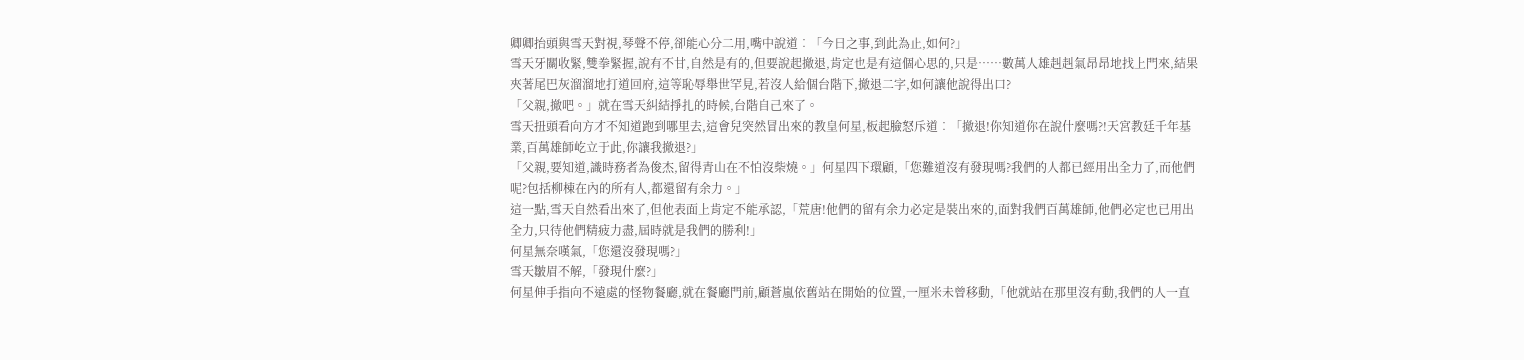卿卿抬頭與雪天對視,琴聲不停,卻能心分二用,嘴中說道︰「今日之事,到此為止,如何?」
雪天牙關收緊,雙拳緊握,說有不甘,自然是有的,但要說起撤退,肯定也是有這個心思的,只是……數萬人雄赳赳氣昂昂地找上門來,結果夾著尾巴灰溜溜地打道回府,這等恥辱舉世罕見,若沒人給個台階下,撤退二字,如何讓他說得出口?
「父親,撤吧。」就在雪天糾結掙扎的時候,台階自己來了。
雪天扭頭看向方才不知道跑到哪里去,這會兒突然冒出來的教皇何星,板起臉怒斥道︰「撤退!你知道你在說什麼嗎?!天宮教廷千年基業,百萬雄師屹立于此,你讓我撤退?」
「父親,要知道,識時務者為俊杰,留得青山在不怕沒柴燒。」何星四下環顧,「您難道沒有發現嗎?我們的人都已經用出全力了,而他們呢?包括柳棟在內的所有人,都還留有余力。」
這一點,雪天自然看出來了,但他表面上肯定不能承認,「荒唐!他們的留有余力必定是裝出來的,面對我們百萬雄師,他們必定也已用出全力,只待他們精疲力盡,屆時就是我們的勝利!」
何星無奈嘆氣,「您還沒發現嗎?」
雪天皺眉不解,「發現什麼?」
何星伸手指向不遠處的怪物餐廳,就在餐廳門前,顧蒼嵐依舊站在開始的位置,一厘米未曾移動,「他就站在那里沒有動,我們的人一直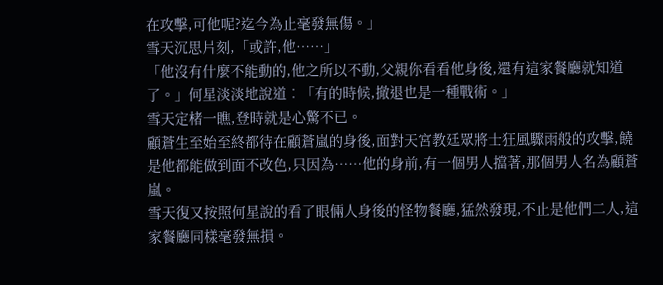在攻擊,可他呢?迄今為止毫發無傷。」
雪天沉思片刻,「或許,他……」
「他沒有什麼不能動的,他之所以不動,父親你看看他身後,還有這家餐廳就知道了。」何星淡淡地說道︰「有的時候,撤退也是一種戰術。」
雪天定楮一瞧,登時就是心驚不已。
顧蒼生至始至終都待在顧蒼嵐的身後,面對天宮教廷眾將士狂風驟雨般的攻擊,饒是他都能做到面不改色,只因為……他的身前,有一個男人擋著,那個男人名為顧蒼嵐。
雪天復又按照何星說的看了眼倆人身後的怪物餐廳,猛然發現,不止是他們二人,這家餐廳同樣毫發無損。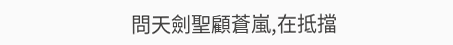問天劍聖顧蒼嵐,在抵擋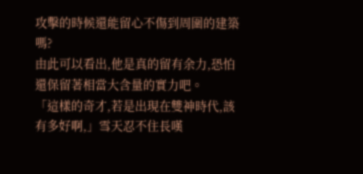攻擊的時候還能留心不傷到周圍的建築嗎?
由此可以看出,他是真的留有余力,恐怕還保留著相當大含量的實力吧。
「這樣的奇才,若是出現在雙神時代,該有多好啊,」雪天忍不住長嘆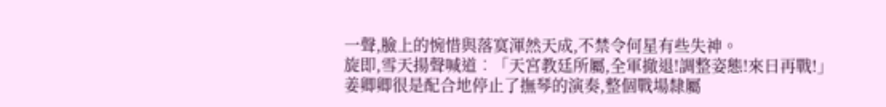一聲,臉上的惋惜與落寞渾然天成,不禁令何星有些失神。
旋即,雪天揚聲喊道︰「天宮教廷所屬,全軍撤退!調整姿態!來日再戰!」
姜卿卿很是配合地停止了撫琴的演奏,整個戰場隸屬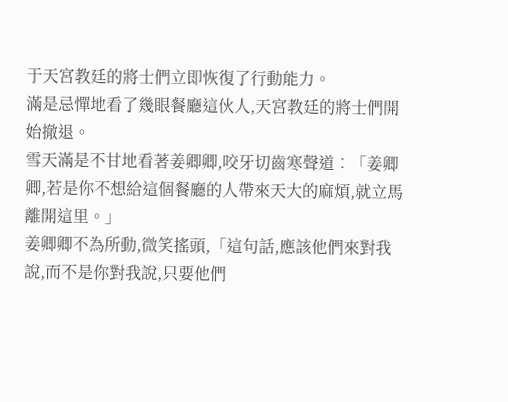于天宮教廷的將士們立即恢復了行動能力。
滿是忌憚地看了幾眼餐廳這伙人,天宮教廷的將士們開始撤退。
雪天滿是不甘地看著姜卿卿,咬牙切齒寒聲道︰「姜卿卿,若是你不想給這個餐廳的人帶來天大的麻煩,就立馬離開這里。」
姜卿卿不為所動,微笑搖頭,「這句話,應該他們來對我說,而不是你對我說,只要他們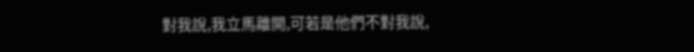對我說,我立馬離開,可若是他們不對我說,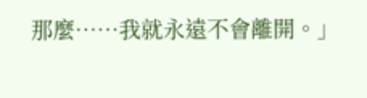那麼……我就永遠不會離開。」